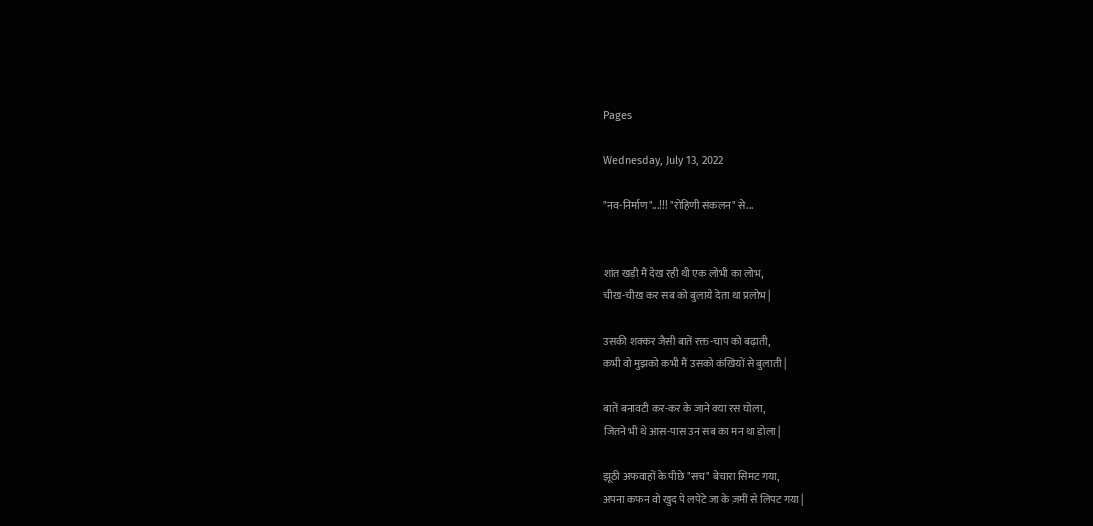Pages

Wednesday, July 13, 2022

"नव-निर्माण"...!!! "रोहिणी संकलन" से...


शांत खड़ी मैं देख रही थी एक लोभी का लोभ,
चीख-चीख कर सब को बुलाये देता था प्रलोभ |

उसकी शक्कर जैसी बातें रक्त-चाप को बढ़ाती,
कभी वो मुझको कभी मैं उसको कंखियों से बुलाती |

बातें बनावटी कर-कर के जाने क्या रस घोला,
जितने भी थे आस-पास उन सब का मन था डोला |

झूठी अफवाहों के पीछे "सच" बेचारा सिमट गया,
अपना कफन वो खुद पे लपेटे जा के ज़मीं से लिपट गया |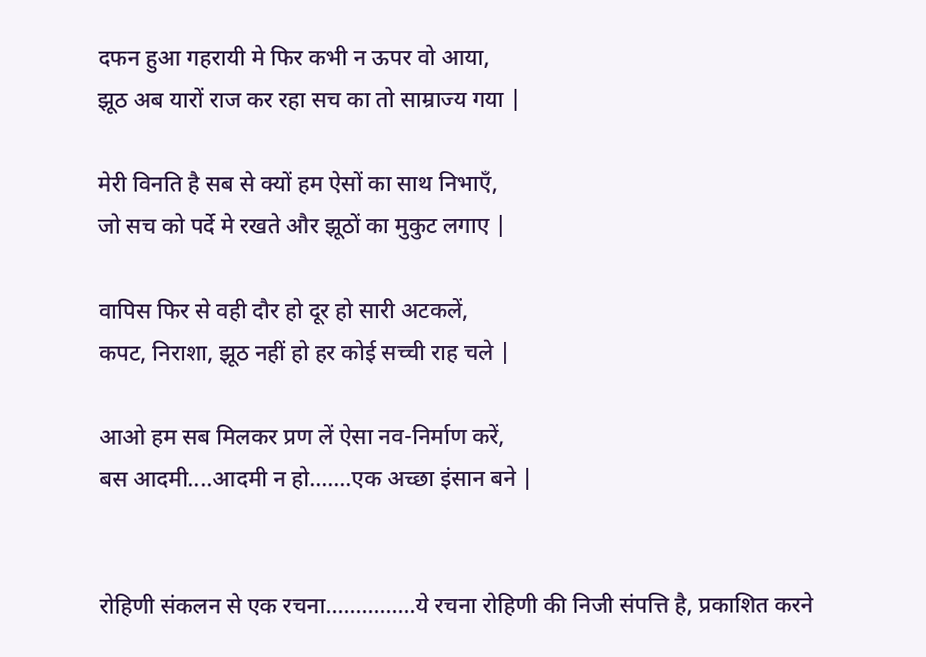दफन हुआ गहरायी मे फिर कभी न ऊपर वो आया,
झूठ अब यारों राज कर रहा सच का तो साम्राज्य गया |

मेरी विनति है सब से क्यों हम ऐसों का साथ निभाएँ,
जो सच को पर्दे मे रखते और झूठों का मुकुट लगाए |

वापिस फिर से वही दौर हो दूर हो सारी अटकलें,
कपट, निराशा, झूठ नहीं हो हर कोई सच्ची राह चले |

आओ हम सब मिलकर प्रण लें ऐसा नव-निर्माण करें,
बस आदमी....आदमी न हो.......एक अच्छा इंसान बने |


रोहिणी संकलन से एक रचना...............ये रचना रोहिणी की निजी संपत्ति है, प्रकाशित करने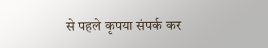से पहले कृपया संपर्क कर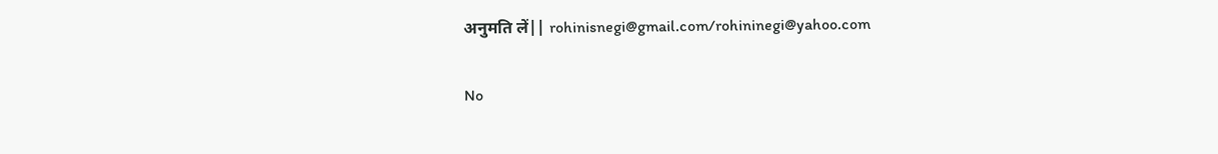अनुमति लें|| rohinisnegi@gmail.com/rohininegi@yahoo.com

No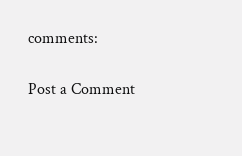comments:

Post a Comment